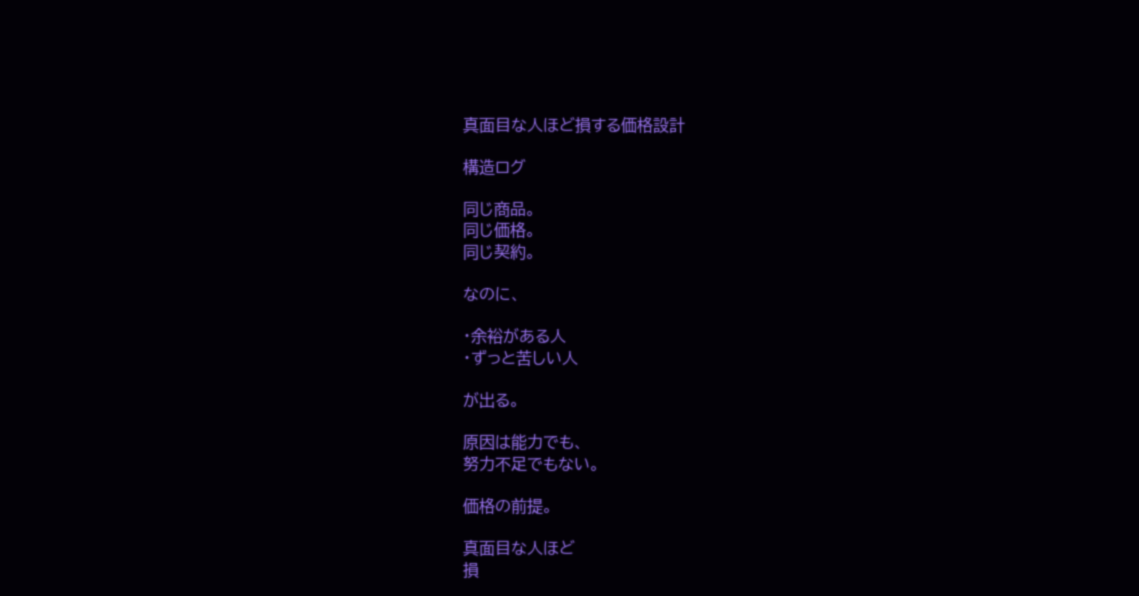真面目な人ほど損する価格設計

構造ログ

同じ商品。
同じ価格。
同じ契約。

なのに、

・余裕がある人
・ずっと苦しい人

が出る。

原因は能力でも、
努力不足でもない。

価格の前提。

真面目な人ほど
損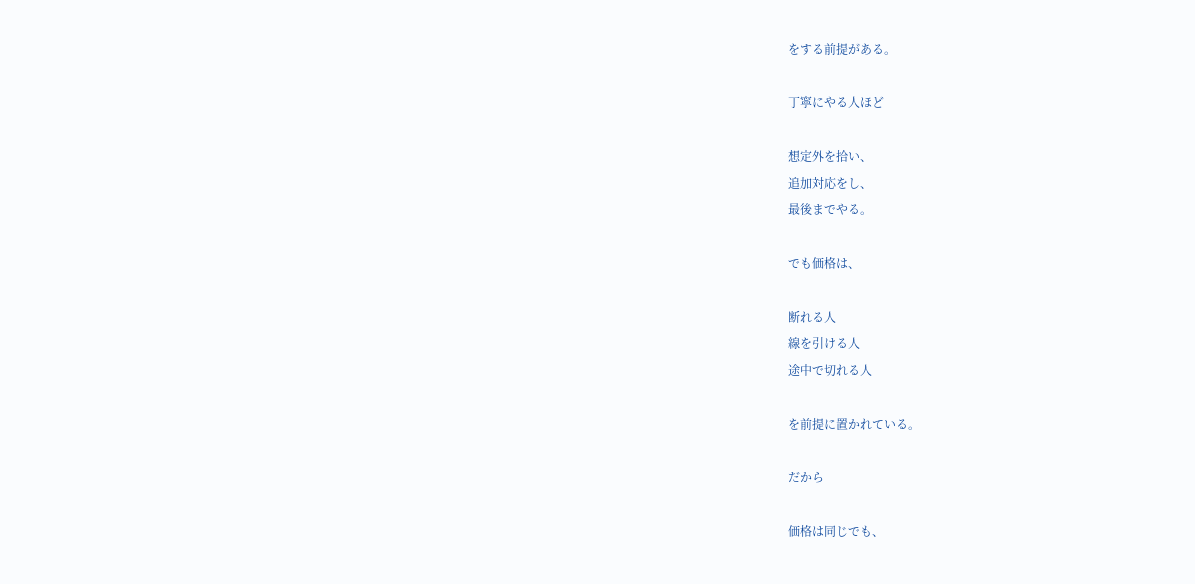をする前提がある。

丁寧にやる人ほど

想定外を拾い、
追加対応をし、
最後までやる。

でも価格は、

断れる人
線を引ける人
途中で切れる人

を前提に置かれている。

だから

価格は同じでも、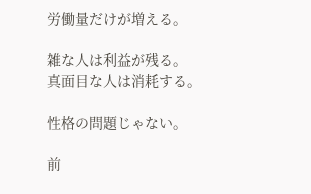労働量だけが増える。

雑な人は利益が残る。
真面目な人は消耗する。

性格の問題じゃない。

前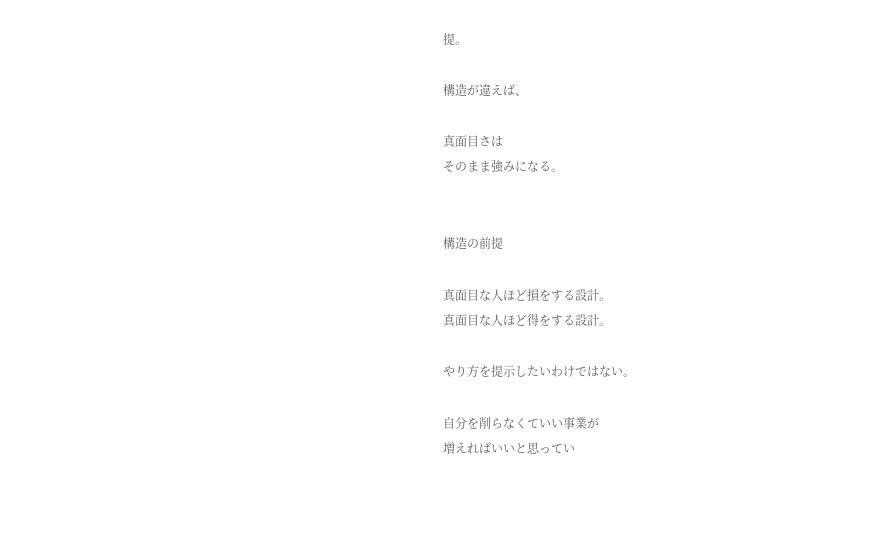提。

構造が違えば、

真面目さは
そのまま強みになる。


構造の前提

真面目な人ほど損をする設計。
真面目な人ほど得をする設計。

やり方を提示したいわけではない。

自分を削らなくていい事業が
増えればいいと思ってい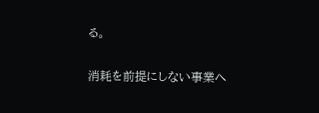る。

消耗を前提にしない事業へ